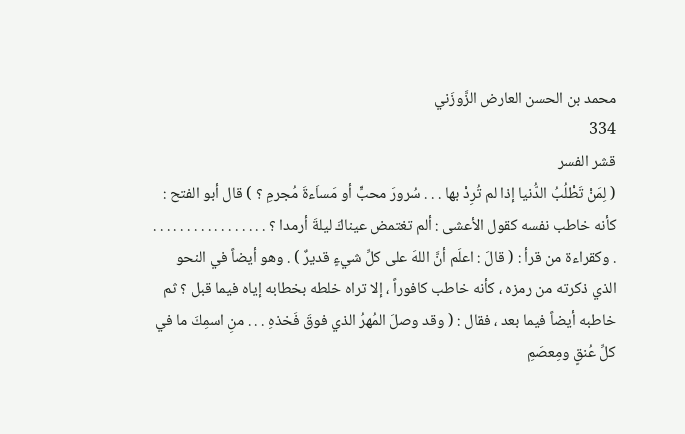محمد بن الحسن العارض الزَّوزَني
334
قشر الفسر
( لِمَنْ تَطْلُبُ الدُّنيا إذا لم تُرِدْ بها . . . سُرورَ محبٍّ أو مَساَءةَ مُجرمِ ؟ ) قال أبو الفتح : كأنه خاطب نفسه كقول الأعشى : ألم تغتمض عيناكَ ليلةَ أرمدا ؟ . . . . . . . . . . . . . . . . . . وكقراءة من قرأ : ( قالَ : اعلَم أنَّ اللهَ على كلِّ شيءٍ قديرٌ ) . وهو أيضاً في النحو الذي ذكرته من رمزه ، كأنه خاطب كافوراً ، إلا تراه خلطه بخطابه إياه فيما قبل ؟ ثم خاطبه أيضاً فيما بعد ، فقال : ( وقد وصلَ المُهرُ الذي فوقَ فَخذهِ . . . منِ اسمِكَ ما في كلِّ عُنقٍ ومِعصَمِ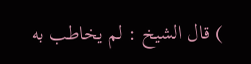) قال الشيخ : لم يخاطب به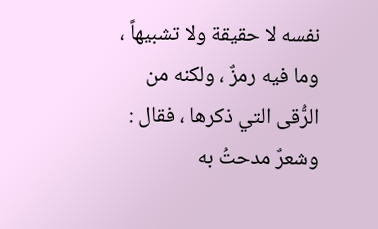نفسه لا حقيقة ولا تشبيهاً ، وما فيه رمزٌ ، ولكنه من الرُّقى التي ذكرها ، فقال : وشعرٌ مدحتُ به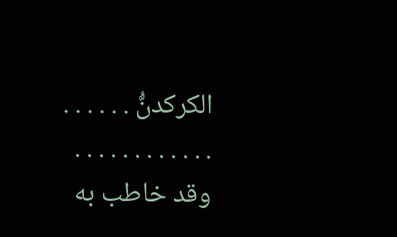الكركدنُّ . . . . . . . . . . . . . . . . . . وقد خاطب به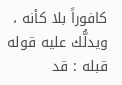كافوراً بلا كأنه ، ويدلُّك عليه قوله قبله : قد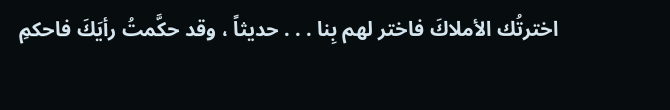اخترتُك الأملاكَ فاختر لهم بِنا . . . حديثاً ، وقد حكَّمتُ رأيَكَ فاحكمِ